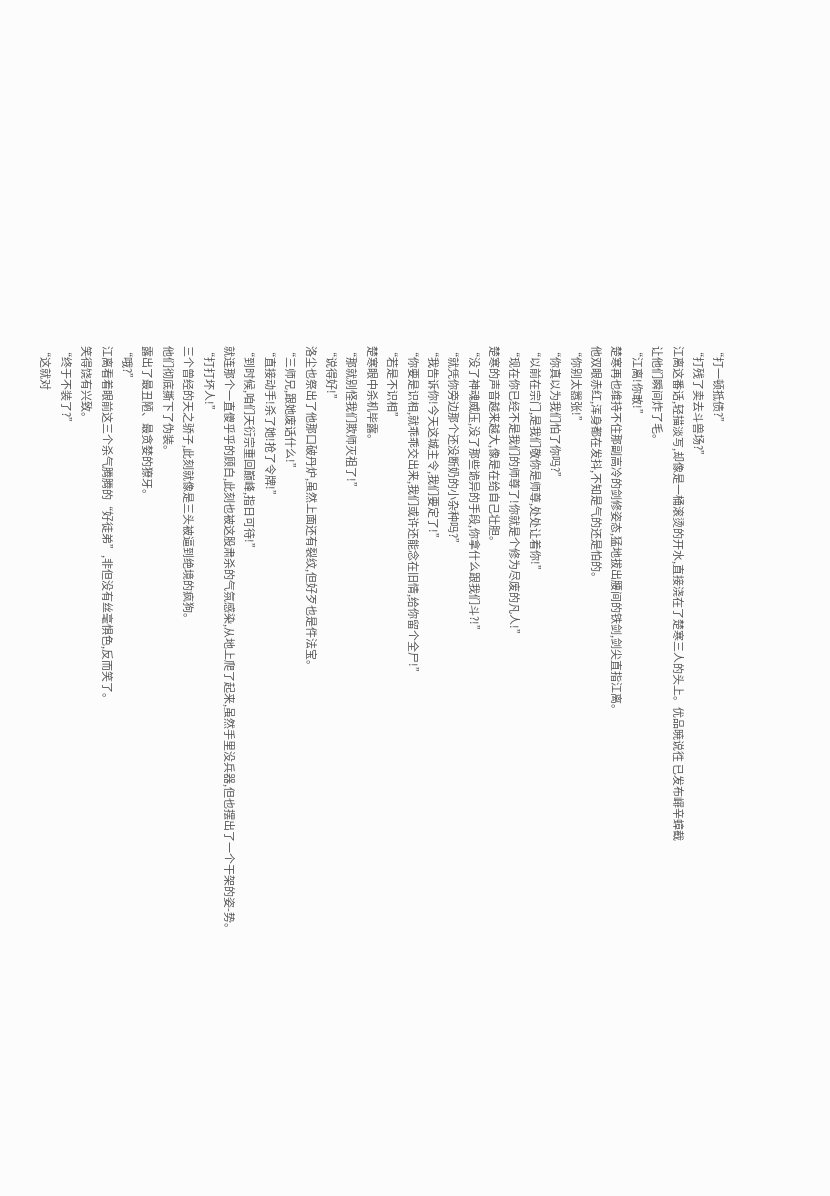“打一顿抵债?”
“打残了卖去斗兽场?”
江离这番话,轻描淡写,却像是一桶滚烫的开水,直接浇在了楚寒三人的头上。优品暁说徃 已发布嶵辛蟑截
让他们瞬间炸了毛。
“江离!你敢!”
楚寒再也维持不住那副高冷的剑修姿态,猛地拔出腰间的铁剑,剑尖直指江离。
他双眼赤红,浑身都在发抖,不知是气的还是怕的。
“你别太嚣张!”
“你真以为我们怕了你吗?”
“以前在宗门,是我们敬你是师尊,处处让着你!”
“现在你已经不是我们的师尊了!你就是个修为尽废的凡人!”
楚寒的声音越来越大,像是在给自己壮胆。
“没了神魂威压,没了那些诡异的手段,你拿什么跟我们斗?!”
“就凭你旁边那个还没断奶的小杂种吗?”
“我告诉你!今天这城主令,我们要定了!”
“你要是识相,就乖乖交出来,我们或许还能念在旧情,给你留个全尸!”
“若是不识相”
楚寒眼中杀机毕露。
“那就别怪我们欺师灭祖了!”
“说得好!”
洛尘也祭出了他那口破丹炉,虽然上面还有裂纹,但好歹也是件法宝。
“三师兄,跟她废话什么!”
“直接动手!杀了她!抢了令牌!”
“到时候,咱们天衍宗重回巅峰,指日可待!”
就连那个一直傻乎乎的顾白,此刻也被这股肃杀的气氛感染,从地上爬了起来,虽然手里没兵器,但也摆出了一个干架的姿-势。
“打打坏人!”
三个曾经的天之骄子,此刻就像是三头被逼到绝境的疯狗。
他们彻底撕下了伪装。
露出了最丑陋、最贪婪的獠牙。
“哦?”
江离看着眼前这三个杀气腾腾的“好徒弟”,非但没有丝毫惧色,反而笑了。
笑得饶有兴致。
“终于不装了?”
“这就对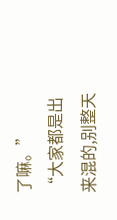了嘛。”
“大家都是出来混的,别整天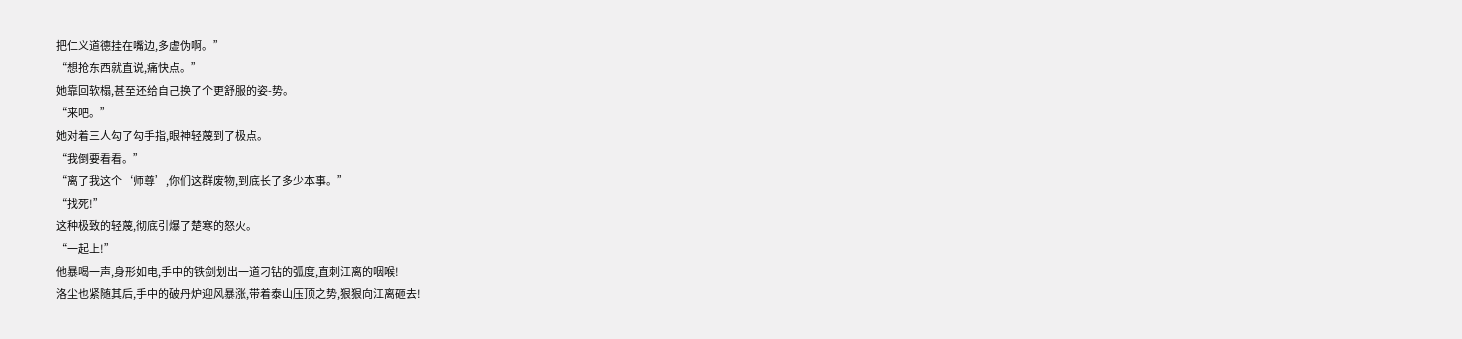把仁义道德挂在嘴边,多虚伪啊。”
“想抢东西就直说,痛快点。”
她靠回软榻,甚至还给自己换了个更舒服的姿-势。
“来吧。”
她对着三人勾了勾手指,眼神轻蔑到了极点。
“我倒要看看。”
“离了我这个‘师尊’,你们这群废物,到底长了多少本事。”
“找死!”
这种极致的轻蔑,彻底引爆了楚寒的怒火。
“一起上!”
他暴喝一声,身形如电,手中的铁剑划出一道刁钻的弧度,直刺江离的咽喉!
洛尘也紧随其后,手中的破丹炉迎风暴涨,带着泰山压顶之势,狠狠向江离砸去!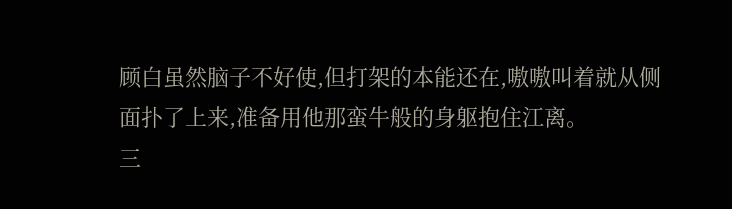顾白虽然脑子不好使,但打架的本能还在,嗷嗷叫着就从侧面扑了上来,准备用他那蛮牛般的身躯抱住江离。
三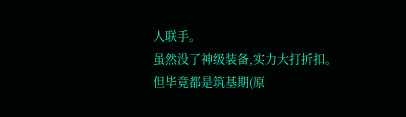人联手。
虽然没了神级装备,实力大打折扣。
但毕竟都是筑基期(原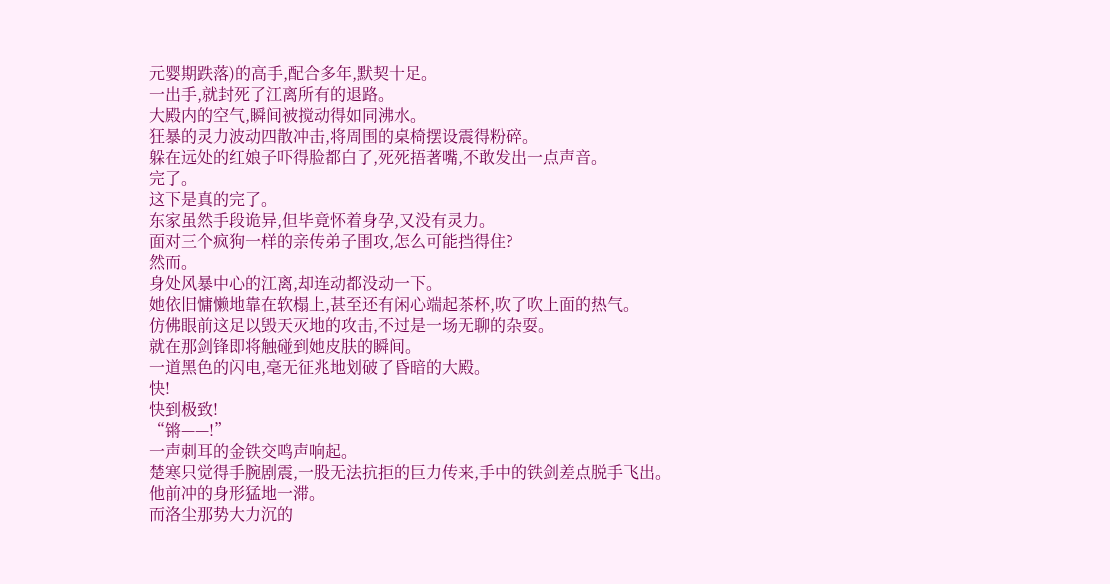元婴期跌落)的高手,配合多年,默契十足。
一出手,就封死了江离所有的退路。
大殿内的空气,瞬间被搅动得如同沸水。
狂暴的灵力波动四散冲击,将周围的桌椅摆设震得粉碎。
躲在远处的红娘子吓得脸都白了,死死捂著嘴,不敢发出一点声音。
完了。
这下是真的完了。
东家虽然手段诡异,但毕竟怀着身孕,又没有灵力。
面对三个疯狗一样的亲传弟子围攻,怎么可能挡得住?
然而。
身处风暴中心的江离,却连动都没动一下。
她依旧慵懒地靠在软榻上,甚至还有闲心端起茶杯,吹了吹上面的热气。
仿佛眼前这足以毁天灭地的攻击,不过是一场无聊的杂耍。
就在那剑锋即将触碰到她皮肤的瞬间。
一道黑色的闪电,毫无征兆地划破了昏暗的大殿。
快!
快到极致!
“锵——!”
一声刺耳的金铁交鸣声响起。
楚寒只觉得手腕剧震,一股无法抗拒的巨力传来,手中的铁剑差点脱手飞出。
他前冲的身形猛地一滞。
而洛尘那势大力沉的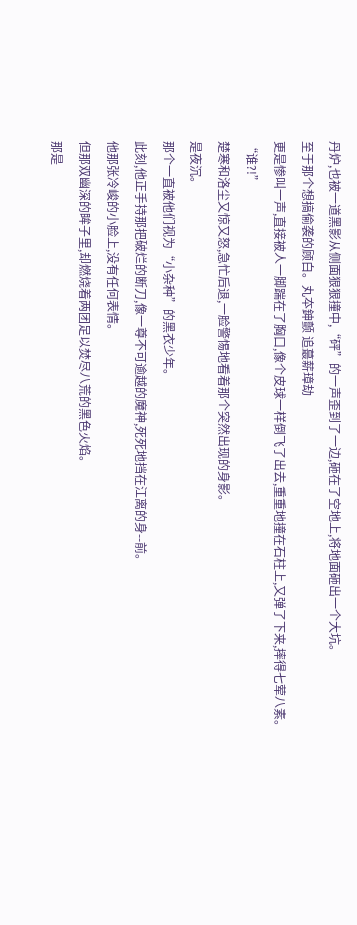丹炉,也被一道黑影从侧面狠狠撞中,“砰”的一声歪到了一边,砸在了空地上,将地面砸出一个大坑。
至于那个想搞偷袭的顾白。丸夲鉮颤 追蕞薪璋劫
更是惨叫一声,直接被人一脚踹在了胸口,像个皮球一样倒飞了出去,重重地撞在石柱上,又弹了下来,摔得七荤八素。
“谁?!”
楚寒和洛尘又惊又怒,急忙后退,一脸警惕地看着那个突然出现的身影。
是夜沉。
那个一直被他们视为“小杂种”的黑衣少年。
此刻,他正手持那把破烂的断刀,像一尊不可逾越的魔神,死死地挡在江离的身--前。
他那张冷峻的小脸上,没有任何表情。
但那双幽深的眸子里,却燃烧着两团足以焚尽八荒的黑色火焰。
那是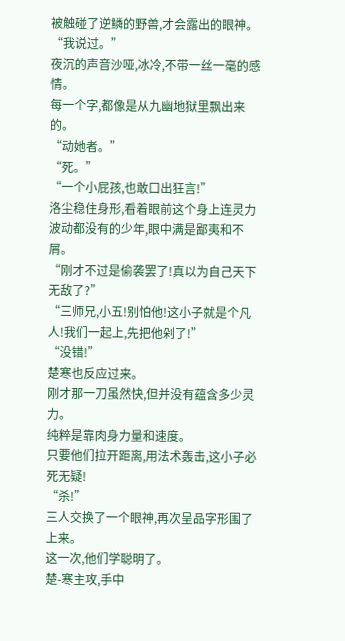被触碰了逆鳞的野兽,才会露出的眼神。
“我说过。”
夜沉的声音沙哑,冰冷,不带一丝一毫的感情。
每一个字,都像是从九幽地狱里飘出来的。
“动她者。”
“死。”
“一个小屁孩,也敢口出狂言!”
洛尘稳住身形,看着眼前这个身上连灵力波动都没有的少年,眼中满是鄙夷和不屑。
“刚才不过是偷袭罢了!真以为自己天下无敌了?”
“三师兄,小五!别怕他!这小子就是个凡人!我们一起上,先把他剁了!”
“没错!”
楚寒也反应过来。
刚才那一刀虽然快,但并没有蕴含多少灵力。
纯粹是靠肉身力量和速度。
只要他们拉开距离,用法术轰击,这小子必死无疑!
“杀!”
三人交换了一个眼神,再次呈品字形围了上来。
这一次,他们学聪明了。
楚-寒主攻,手中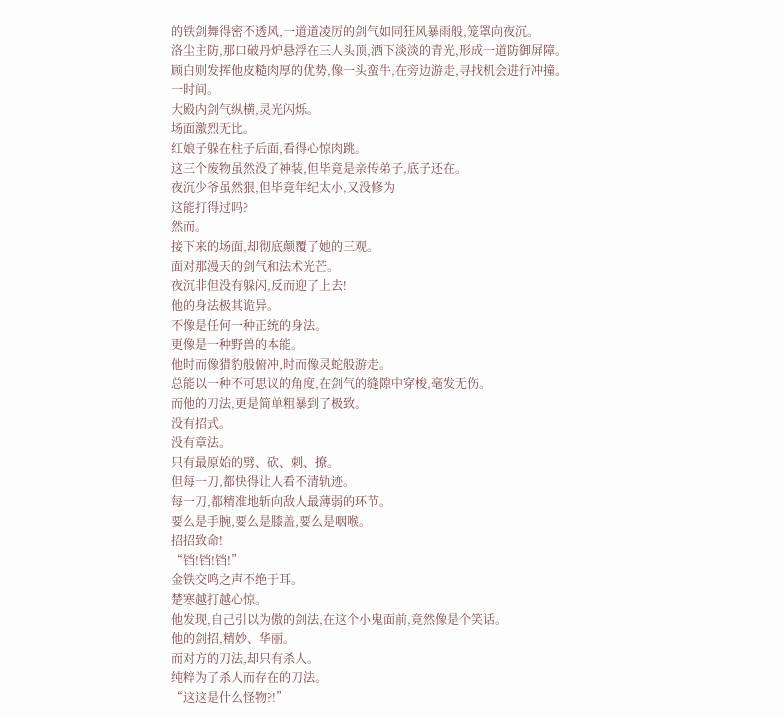的铁剑舞得密不透风,一道道凌厉的剑气如同狂风暴雨般,笼罩向夜沉。
洛尘主防,那口破丹炉悬浮在三人头顶,洒下淡淡的青光,形成一道防御屏障。
顾白则发挥他皮糙肉厚的优势,像一头蛮牛,在旁边游走,寻找机会进行冲撞。
一时间。
大殿内剑气纵横,灵光闪烁。
场面激烈无比。
红娘子躲在柱子后面,看得心惊肉跳。
这三个废物虽然没了神装,但毕竟是亲传弟子,底子还在。
夜沉少爷虽然狠,但毕竟年纪太小,又没修为
这能打得过吗?
然而。
接下来的场面,却彻底颠覆了她的三观。
面对那漫天的剑气和法术光芒。
夜沉非但没有躲闪,反而迎了上去!
他的身法极其诡异。
不像是任何一种正统的身法。
更像是一种野兽的本能。
他时而像猎豹般俯冲,时而像灵蛇般游走。
总能以一种不可思议的角度,在剑气的缝隙中穿梭,毫发无伤。
而他的刀法,更是简单粗暴到了极致。
没有招式。
没有章法。
只有最原始的劈、砍、刺、撩。
但每一刀,都快得让人看不清轨迹。
每一刀,都精准地斩向敌人最薄弱的环节。
要么是手腕,要么是膝盖,要么是咽喉。
招招致命!
“铛!铛!铛!”
金铁交鸣之声不绝于耳。
楚寒越打越心惊。
他发现,自己引以为傲的剑法,在这个小鬼面前,竟然像是个笑话。
他的剑招,精妙、华丽。
而对方的刀法,却只有杀人。
纯粹为了杀人而存在的刀法。
“这这是什么怪物?!”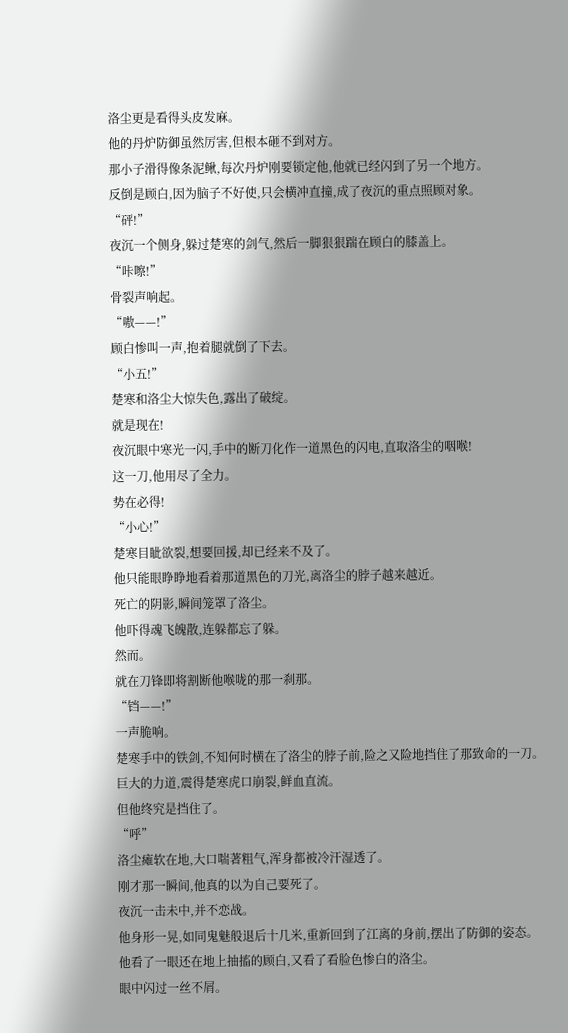洛尘更是看得头皮发麻。
他的丹炉防御虽然厉害,但根本砸不到对方。
那小子滑得像条泥鳅,每次丹炉刚要锁定他,他就已经闪到了另一个地方。
反倒是顾白,因为脑子不好使,只会横冲直撞,成了夜沉的重点照顾对象。
“砰!”
夜沉一个侧身,躲过楚寒的剑气,然后一脚狠狠踹在顾白的膝盖上。
“咔嚓!”
骨裂声响起。
“嗷——!”
顾白惨叫一声,抱着腿就倒了下去。
“小五!”
楚寒和洛尘大惊失色,露出了破绽。
就是现在!
夜沉眼中寒光一闪,手中的断刀化作一道黑色的闪电,直取洛尘的咽喉!
这一刀,他用尽了全力。
势在必得!
“小心!”
楚寒目眦欲裂,想要回援,却已经来不及了。
他只能眼睁睁地看着那道黑色的刀光,离洛尘的脖子越来越近。
死亡的阴影,瞬间笼罩了洛尘。
他吓得魂飞魄散,连躲都忘了躲。
然而。
就在刀锋即将割断他喉咙的那一刹那。
“铛——!”
一声脆响。
楚寒手中的铁剑,不知何时横在了洛尘的脖子前,险之又险地挡住了那致命的一刀。
巨大的力道,震得楚寒虎口崩裂,鲜血直流。
但他终究是挡住了。
“呼”
洛尘瘫软在地,大口喘著粗气,浑身都被冷汗湿透了。
刚才那一瞬间,他真的以为自己要死了。
夜沉一击未中,并不恋战。
他身形一晃,如同鬼魅般退后十几米,重新回到了江离的身前,摆出了防御的姿态。
他看了一眼还在地上抽搐的顾白,又看了看脸色惨白的洛尘。
眼中闪过一丝不屑。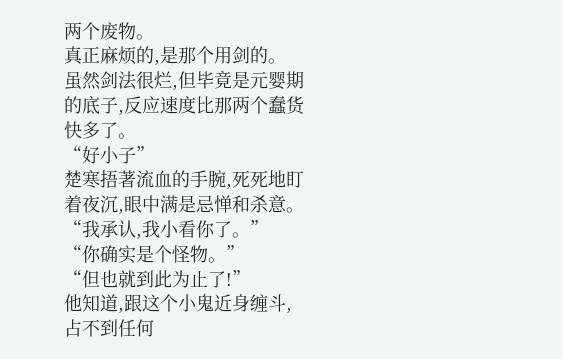两个废物。
真正麻烦的,是那个用剑的。
虽然剑法很烂,但毕竟是元婴期的底子,反应速度比那两个蠢货快多了。
“好小子”
楚寒捂著流血的手腕,死死地盯着夜沉,眼中满是忌惮和杀意。
“我承认,我小看你了。”
“你确实是个怪物。”
“但也就到此为止了!”
他知道,跟这个小鬼近身缠斗,占不到任何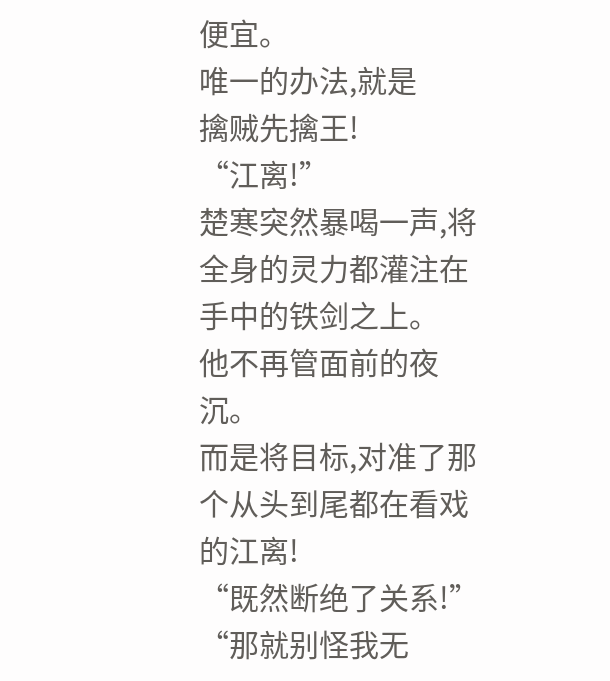便宜。
唯一的办法,就是
擒贼先擒王!
“江离!”
楚寒突然暴喝一声,将全身的灵力都灌注在手中的铁剑之上。
他不再管面前的夜沉。
而是将目标,对准了那个从头到尾都在看戏的江离!
“既然断绝了关系!”
“那就别怪我无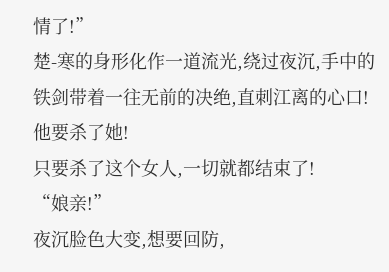情了!”
楚-寒的身形化作一道流光,绕过夜沉,手中的铁剑带着一往无前的决绝,直刺江离的心口!
他要杀了她!
只要杀了这个女人,一切就都结束了!
“娘亲!”
夜沉脸色大变,想要回防,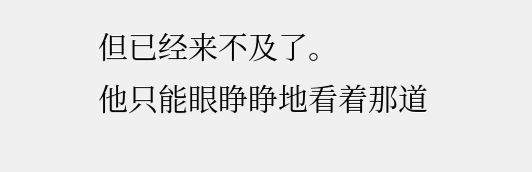但已经来不及了。
他只能眼睁睁地看着那道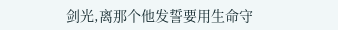剑光,离那个他发誓要用生命守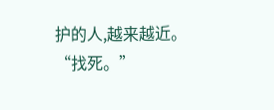护的人,越来越近。
“找死。”